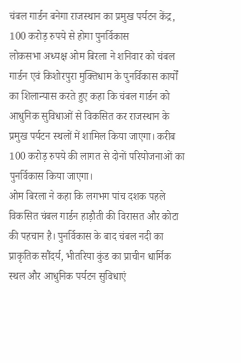चंबल गार्डन बनेगा राजस्थान का प्रमुख पर्यटन केंद्र, 100 करोड़ रुपये से होगा पुनर्विकास
लोकसभा अध्यक्ष ओम बिरला ने शनिवार को चंबल गार्डन एवं किशोरपुरा मुक्तिधाम के पुनर्विकास कार्यों का शिलान्यास करते हुए कहा कि चंबल गार्डन को आधुनिक सुविधाओं से विकसित कर राजस्थान के प्रमुख पर्यटन स्थलों में शामिल किया जाएगा। करीब 100 करोड़ रुपये की लागत से दोनों परियोजनाओं का पुनर्विकास किया जाएगा।
ओम बिरला ने कहा कि लगभग पांच दशक पहले विकसित चंबल गार्डन हाड़ौती की विरासत और कोटा की पहचान है। पुनर्विकास के बाद चंबल नदी का प्राकृतिक सौंदर्य, भीतरिया कुंड का प्राचीन धार्मिक स्थल और आधुनिक पर्यटन सुविधाएं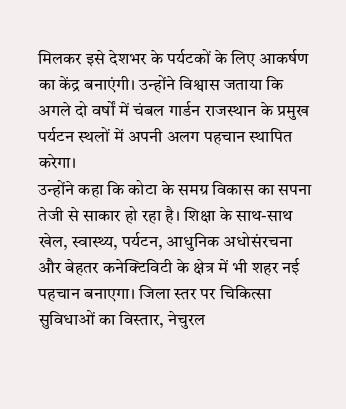मिलकर इसे देशभर के पर्यटकों के लिए आकर्षण का केंद्र बनाएंगी। उन्होंने विश्वास जताया कि अगले दो वर्षों में चंबल गार्डन राजस्थान के प्रमुख पर्यटन स्थलों में अपनी अलग पहचान स्थापित करेगा।
उन्होंने कहा कि कोटा के समग्र विकास का सपना तेजी से साकार हो रहा है। शिक्षा के साथ-साथ खेल, स्वास्थ्य, पर्यटन, आधुनिक अधोसंरचना और बेहतर कनेक्टिविटी के क्षेत्र में भी शहर नई पहचान बनाएगा। जिला स्तर पर चिकित्सा सुविधाओं का विस्तार, नेचुरल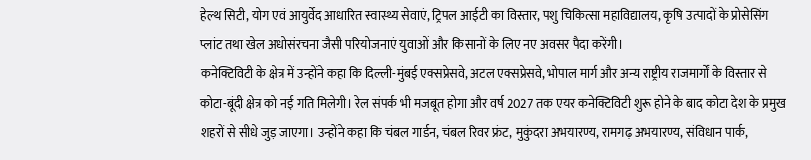हेल्थ सिटी, योग एवं आयुर्वेद आधारित स्वास्थ्य सेवाएं, ट्रिपल आईटी का विस्तार, पशु चिकित्सा महाविद्यालय, कृषि उत्पादों के प्रोसेसिंग प्लांट तथा खेल अधोसंरचना जैसी परियोजनाएं युवाओं और किसानों के लिए नए अवसर पैदा करेंगी।
कनेक्टिविटी के क्षेत्र में उन्होंने कहा कि दिल्ली-मुंबई एक्सप्रेसवे, अटल एक्सप्रेसवे, भोपाल मार्ग और अन्य राष्ट्रीय राजमार्गों के विस्तार से कोटा-बूंदी क्षेत्र को नई गति मिलेगी। रेल संपर्क भी मजबूत होगा और वर्ष 2027 तक एयर कनेक्टिविटी शुरू होने के बाद कोटा देश के प्रमुख शहरों से सीधे जुड़ जाएगा। उन्होंने कहा कि चंबल गार्डन, चंबल रिवर फ्रंट, मुकुंदरा अभयारण्य, रामगढ़ अभयारण्य, संविधान पार्क,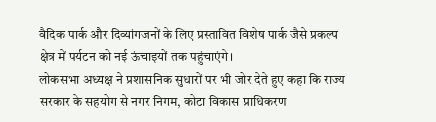वैदिक पार्क और दिव्यांगजनों के लिए प्रस्तावित विशेष पार्क जैसे प्रकल्प क्षेत्र में पर्यटन को नई ऊंचाइयों तक पहुंचाएंगे।
लोकसभा अध्यक्ष ने प्रशासनिक सुधारों पर भी जोर देते हुए कहा कि राज्य सरकार के सहयोग से नगर निगम, कोटा विकास प्राधिकरण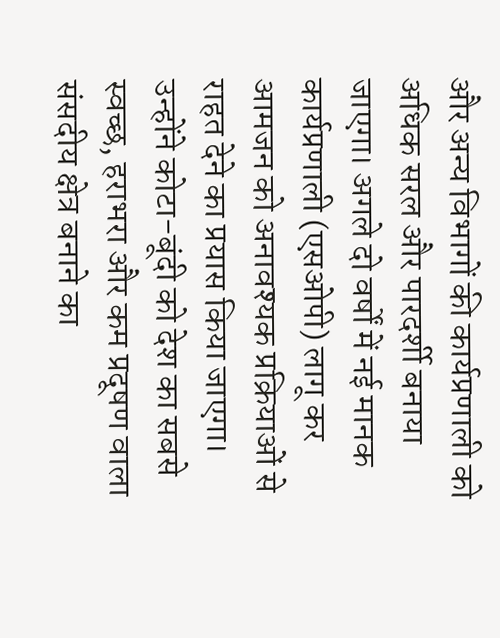और अन्य विभागों की कार्यप्रणाली को अधिक सरल और पारदर्शी बनाया जाएगा। अगले दो वर्षों में नई मानक कार्यप्रणाली (एसओपी) लागू कर आमजन को अनावश्यक प्रक्रियाओं से राहत देने का प्रयास किया जाएगा। उन्होंने कोटा-बूंदी को देश का सबसे स्वच्छ, हराभरा और कम प्रदूषण वाला संसदीय क्षेत्र बनाने का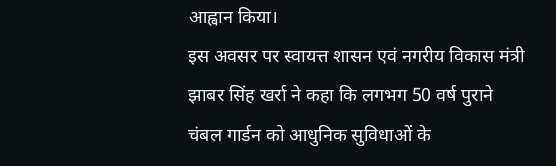आह्वान किया।
इस अवसर पर स्वायत्त शासन एवं नगरीय विकास मंत्री झाबर सिंह खर्रा ने कहा कि लगभग 50 वर्ष पुराने चंबल गार्डन को आधुनिक सुविधाओं के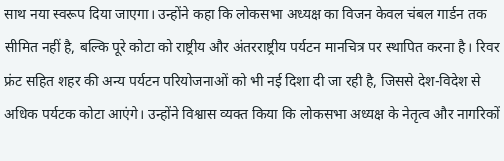साथ नया स्वरूप दिया जाएगा। उन्होंने कहा कि लोकसभा अध्यक्ष का विजन केवल चंबल गार्डन तक सीमित नहीं है, बल्कि पूरे कोटा को राष्ट्रीय और अंतरराष्ट्रीय पर्यटन मानचित्र पर स्थापित करना है। रिवर फ्रंट सहित शहर की अन्य पर्यटन परियोजनाओं को भी नई दिशा दी जा रही है, जिससे देश-विदेश से अधिक पर्यटक कोटा आएंगे। उन्होंने विश्वास व्यक्त किया कि लोकसभा अध्यक्ष के नेतृत्व और नागरिकों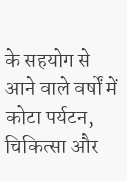के सहयोग से आने वाले वर्षों में कोटा पर्यटन, चिकित्सा और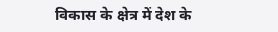विकास के क्षेत्र में देश के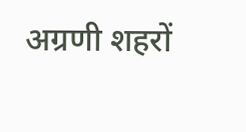अग्रणी शहरों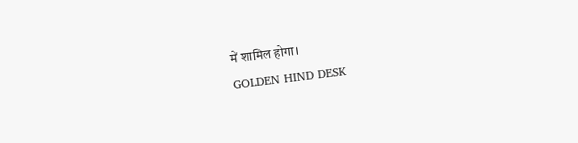में शामिल होगा।
GOLDEN HIND DESK